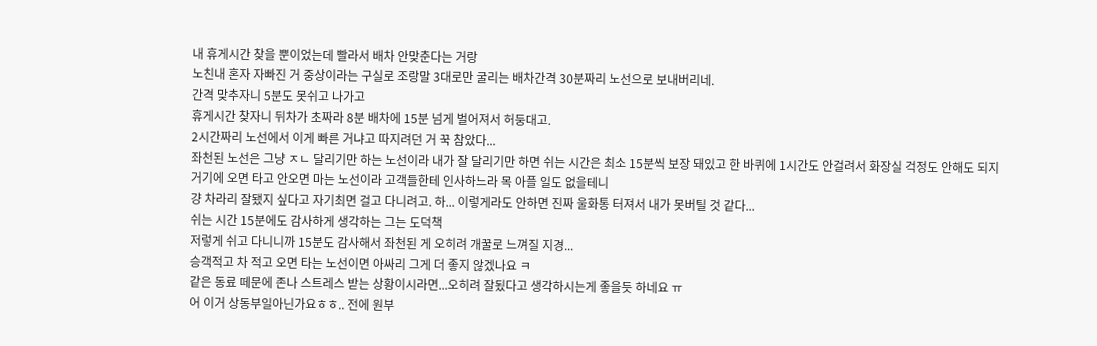내 휴게시간 찾을 뿐이었는데 빨라서 배차 안맞춘다는 거랑
노친내 혼자 자빠진 거 중상이라는 구실로 조랑말 3대로만 굴리는 배차간격 30분짜리 노선으로 보내버리네.
간격 맞추자니 5분도 못쉬고 나가고
휴게시간 찾자니 뒤차가 초짜라 8분 배차에 15분 넘게 벌어져서 허둥대고.
2시간짜리 노선에서 이게 빠른 거냐고 따지려던 거 꾹 참았다...
좌천된 노선은 그냥 ㅈㄴ 달리기만 하는 노선이라 내가 잘 달리기만 하면 쉬는 시간은 최소 15분씩 보장 돼있고 한 바퀴에 1시간도 안걸려서 화장실 걱정도 안해도 되지
거기에 오면 타고 안오면 마는 노선이라 고객들한테 인사하느라 목 아플 일도 없을테니
걍 차라리 잘됐지 싶다고 자기최면 걸고 다니려고. 하... 이렇게라도 안하면 진짜 울화통 터져서 내가 못버틸 것 같다...
쉬는 시간 15분에도 감사하게 생각하는 그는 도덕책
저렇게 쉬고 다니니까 15분도 감사해서 좌천된 게 오히려 개꿀로 느껴질 지경...
승객적고 차 적고 오면 타는 노선이면 아싸리 그게 더 좋지 않겠나요 ㅋ
같은 동료 떼문에 존나 스트레스 받는 상황이시라면...오히려 잘됬다고 생각하시는게 좋을듯 하네요 ㅠ
어 이거 상동부일아닌가요ㅎㅎ.. 전에 원부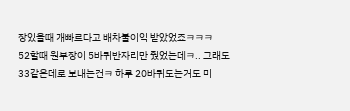장있을때 개빠르다고 배차불이익 받았었죠ㅋㅋㅋ
52할때 원부장이 5바퀴반자리만 줬었는데ㅋ.. 그래도 33같은데로 보내는건ㅋ 하루 20바퀴도는거도 미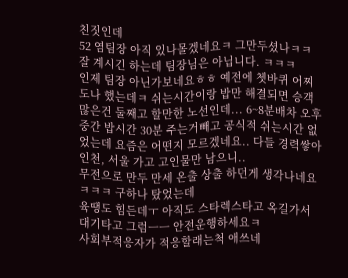친짓인데
52 염팀장 아직 있나몰겠네요ㅋ 그만두셨나ㅋㅋ
잘 계시긴 하는데 팀장님은 아닙니다. ㅋㅋㅋ
인제 팀장 아닌가보네요ㅎㅎ 예전에 쳇바퀴 어찌도나 했는데ㅋ 쉬는시간이랑 밥만 해결되면 승객많은건 둘째고 할만한 노선인데... 6~8분배차 오후중간 밥시간 30분 주는거빼고 공식적 쉬는시간 없었는데 요즘은 어떤지 모르겠네요.. 다들 경력쌓아 인천, 서울 가고 고인물만 남으니..
무전으로 만두 만세 온출 상출 하던게 생각나네요ㅋㅋㅋ 구하나 탔었는데
육땡도 힘든데ㅜ 아직도 스타렉스타고 옥길가서 대기타고 그럼ㅡㅡ 안전운행하세요ㅋ
사회부적응자가 적응할래는척 애쓰네